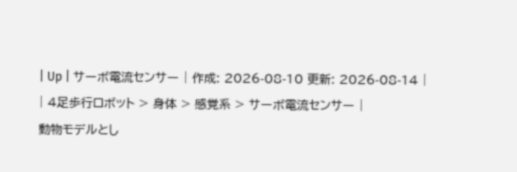| Up | サーボ電流センサー | 作成: 2026-08-10 更新: 2026-08-14 |
| 4足歩行ロボット > 身体 > 感覚系 > サーボ電流センサー |
動物モデルとし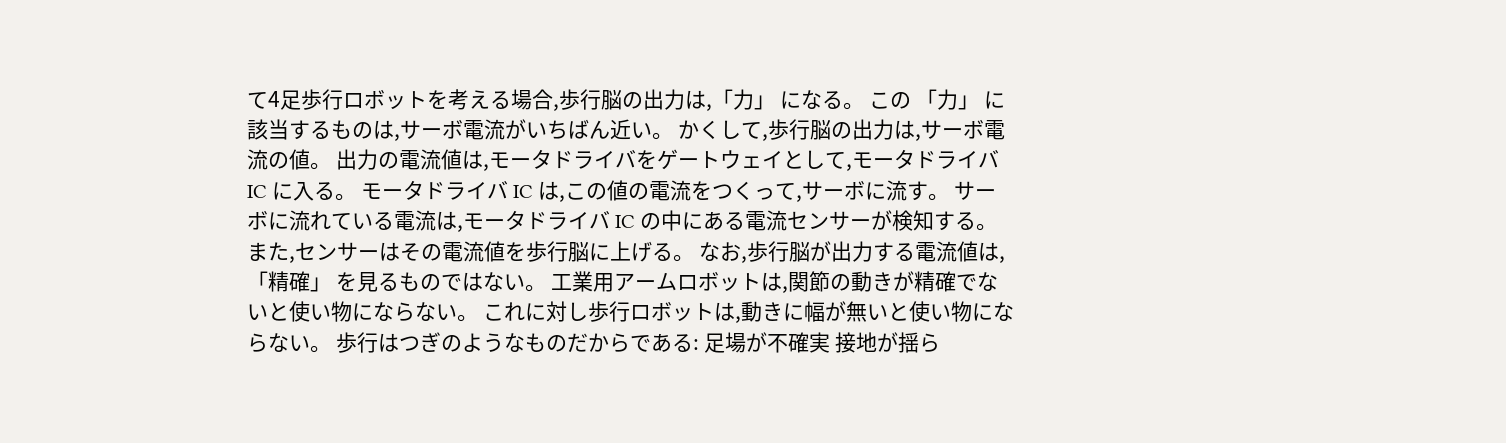て4足歩行ロボットを考える場合,歩行脳の出力は,「力」 になる。 この 「力」 に該当するものは,サーボ電流がいちばん近い。 かくして,歩行脳の出力は,サーボ電流の値。 出力の電流値は,モータドライバをゲートウェイとして,モータドライバ IC に入る。 モータドライバ IC は,この値の電流をつくって,サーボに流す。 サーボに流れている電流は,モータドライバ IC の中にある電流センサーが検知する。 また,センサーはその電流値を歩行脳に上げる。 なお,歩行脳が出力する電流値は,「精確」 を見るものではない。 工業用アームロボットは,関節の動きが精確でないと使い物にならない。 これに対し歩行ロボットは,動きに幅が無いと使い物にならない。 歩行はつぎのようなものだからである: 足場が不確実 接地が揺ら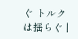ぐ トルクは揺らぐ |